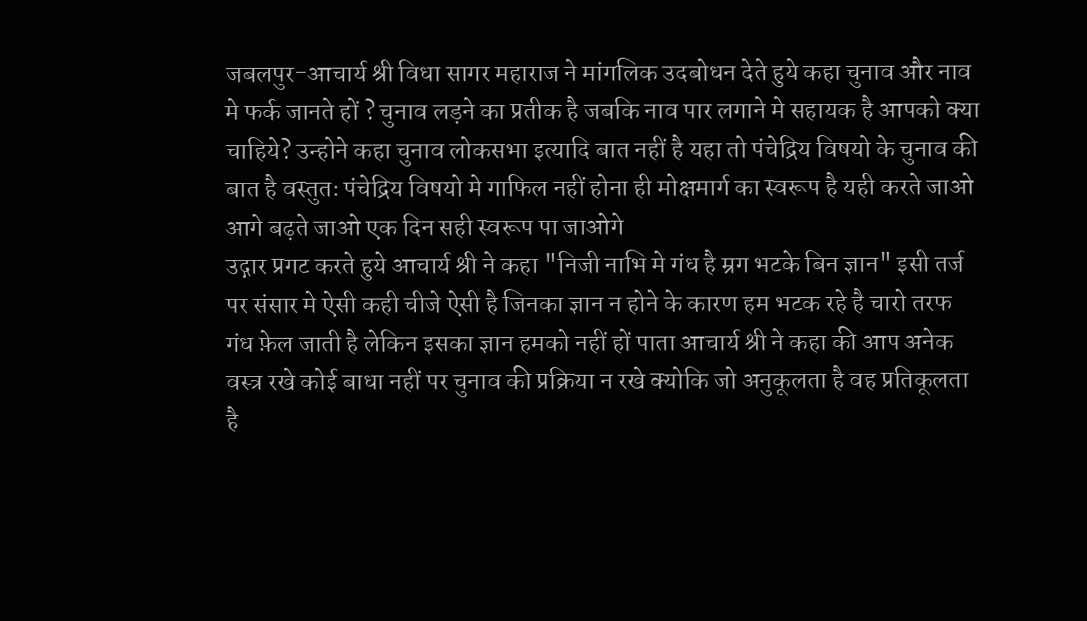जबलपुर-आचार्य श्री विधा सागर महाराज ने मांगलिक उदबोधन देते हुये कहा चुनाव और नाव मे फर्क जानते हों ? चुनाव लड़ने का प्रतीक है जबकि नाव पार लगाने मे सहायक है आपको क्या चाहिये? उन्होने कहा चुनाव लोकसभा इत्यादि बात नहीं है यहा तो पंचेद्रिय विषयो के चुनाव की बात है वस्तुतः पंचेद्रिय विषयो मे गाफिल नहीं होना ही मोक्षमार्ग का स्वरूप है यही करते जाओ आगे बढ़ते जाओ एक दिन सही स्वरूप पा जाओगे
उद्गार प्रगट करते हुये आचार्य श्री ने कहा "निजी नाभि मे गंध है म्रग भटके बिन ज्ञान" इसी तर्ज पर संसार मे ऐसी कही चीजे ऐसी है जिनका ज्ञान न होने के कारण हम भटक रहे है चारो तरफ गंध फ़ेल जाती है लेकिन इसका ज्ञान हमको नहीं हों पाता आचार्य श्री ने कहा की आप अनेक वस्त्र रखे कोई बाधा नहीं पर चुनाव की प्रक्रिया न रखे क्योकि जो अनुकूलता है वह प्रतिकूलता है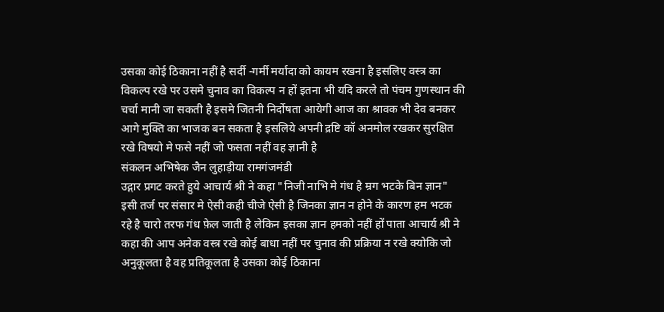उसका कोई ठिकाना नहीं है सर्दी -गर्मी मर्यादा को कायम रखना है इसलिए वस्त्र का विकल्प रखे पर उसमे चुनाव का विकल्प न हों इतना भी यदि करले तो पंचम गुणस्थान की चर्चा मानी जा सकती है इसमे जितनी निर्दोषता आयेगी आज का श्रावक भी देव बनकर आगे मुक्ति का भाजक बन सकता है इसलिये अपनी द्रष्टि कॉ अनमोल रखकर सुरक्षित रखे विषयो मे फसे नहीं जो फसता नहीं वह ज्ञानी है
संकलन अभिषेक जैन लुहाड़ीया रामगंजमंडी
उद्गार प्रगट करते हुये आचार्य श्री ने कहा "निजी नाभि मे गंध है म्रग भटके बिन ज्ञान" इसी तर्ज पर संसार मे ऐसी कही चीजे ऐसी है जिनका ज्ञान न होने के कारण हम भटक रहे है चारो तरफ गंध फ़ेल जाती है लेकिन इसका ज्ञान हमको नहीं हों पाता आचार्य श्री ने कहा की आप अनेक वस्त्र रखे कोई बाधा नहीं पर चुनाव की प्रक्रिया न रखे क्योकि जो अनुकूलता है वह प्रतिकूलता है उसका कोई ठिकाना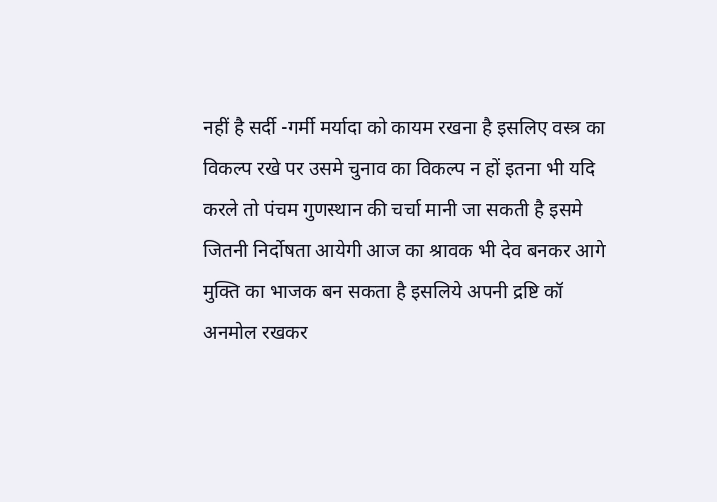नहीं है सर्दी -गर्मी मर्यादा को कायम रखना है इसलिए वस्त्र का विकल्प रखे पर उसमे चुनाव का विकल्प न हों इतना भी यदि करले तो पंचम गुणस्थान की चर्चा मानी जा सकती है इसमे जितनी निर्दोषता आयेगी आज का श्रावक भी देव बनकर आगे मुक्ति का भाजक बन सकता है इसलिये अपनी द्रष्टि कॉ अनमोल रखकर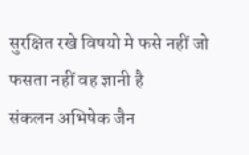सुरक्षित रखे विषयो मे फसे नहीं जो फसता नहीं वह ज्ञानी है
संकलन अभिषेक जैन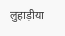लुहाड़ीया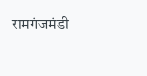रामगंजमंडी